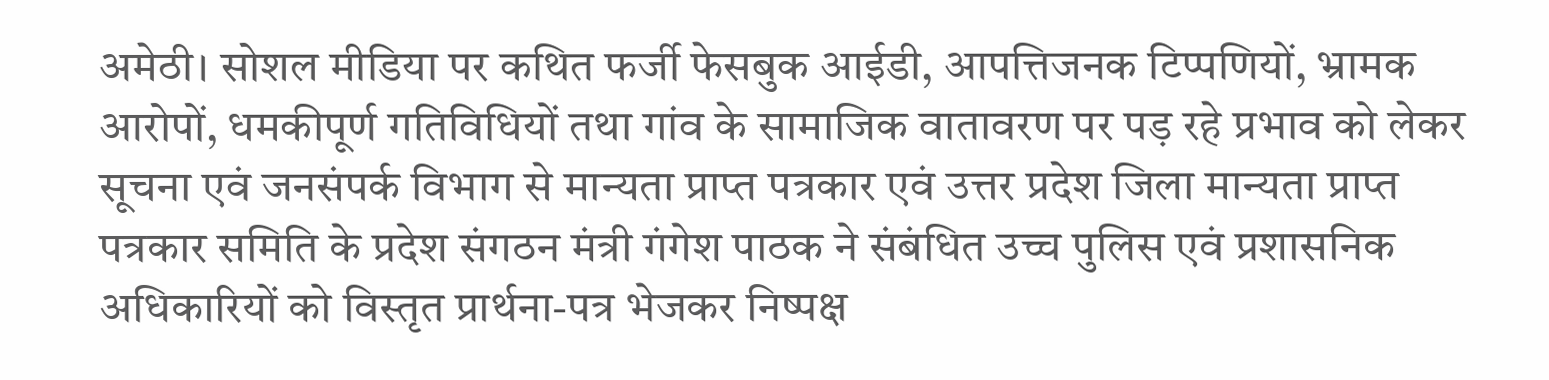अमेठी। सोशल मीडिया पर कथित फर्जी फेसबुक आईडी, आपत्तिजनक टिप्पणियों, भ्रामक आरोपों, धमकीपूर्ण गतिविधियों तथा गांव के सामाजिक वातावरण पर पड़ रहे प्रभाव को लेकर सूचना एवं जनसंपर्क विभाग से मान्यता प्राप्त पत्रकार एवं उत्तर प्रदेश जिला मान्यता प्राप्त पत्रकार समिति के प्रदेश संगठन मंत्री गंगेश पाठक ने संबंधित उच्च पुलिस एवं प्रशासनिक अधिकारियों को विस्तृत प्रार्थना-पत्र भेजकर निष्पक्ष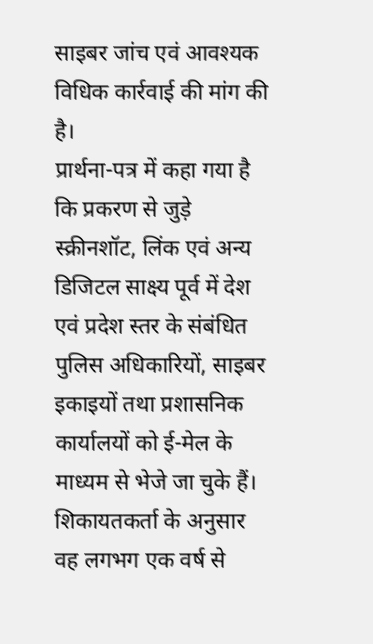साइबर जांच एवं आवश्यक विधिक कार्रवाई की मांग की है।
प्रार्थना-पत्र में कहा गया है कि प्रकरण से जुड़े स्क्रीनशॉट, लिंक एवं अन्य डिजिटल साक्ष्य पूर्व में देश एवं प्रदेश स्तर के संबंधित पुलिस अधिकारियों, साइबर इकाइयों तथा प्रशासनिक कार्यालयों को ई-मेल के माध्यम से भेजे जा चुके हैं। शिकायतकर्ता के अनुसार वह लगभग एक वर्ष से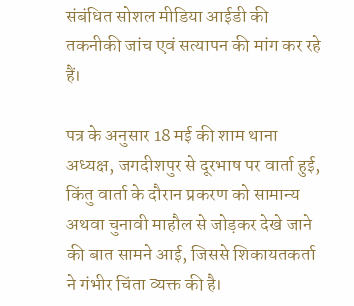संबंधित सोशल मीडिया आईडी की तकनीकी जांच एवं सत्यापन की मांग कर रहे हैं।

पत्र के अनुसार 18 मई की शाम थाना अध्यक्ष, जगदीशपुर से दूरभाष पर वार्ता हुई, किंतु वार्ता के दौरान प्रकरण को सामान्य अथवा चुनावी माहौल से जोड़कर देखे जाने की बात सामने आई, जिससे शिकायतकर्ता ने गंभीर चिंता व्यक्त की है।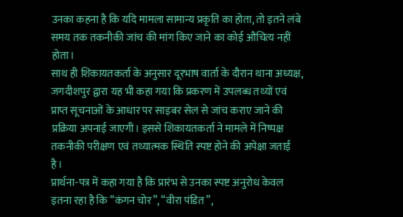उनका कहना है कि यदि मामला सामान्य प्रकृति का होता, तो इतने लंबे समय तक तकनीकी जांच की मांग किए जाने का कोई औचित्य नहीं होता।
साथ ही शिकायतकर्ता के अनुसार दूरभाष वार्ता के दौरान थाना अध्यक्ष, जगदीशपुर द्वारा यह भी कहा गया कि प्रकरण में उपलब्ध तथ्यों एवं प्राप्त सूचनाओं के आधार पर साइबर सेल से जांच कराए जाने की प्रक्रिया अपनाई जाएगी। इससे शिकायतकर्ता ने मामले में निष्पक्ष तकनीकी परीक्षण एवं तथ्यात्मक स्थिति स्पष्ट होने की अपेक्षा जताई है।
प्रार्थना-पत्र में कहा गया है कि प्रारंभ से उनका स्पष्ट अनुरोध केवल इतना रहा है कि “कंगन चोर”, “वीरा पंडित”,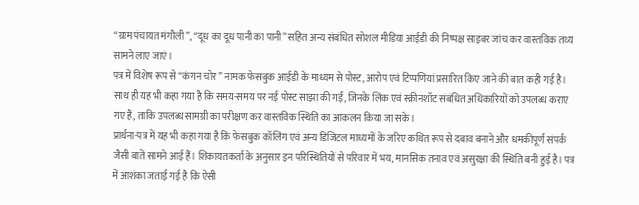“ग्राम पंचायत मंगौली”, “दूध का दूध पानी का पानी” सहित अन्य संबंधित सोशल मीडिया आईडी की निष्पक्ष साइबर जांच कर वास्तविक तथ्य सामने लाए जाएं।
पत्र में विशेष रूप से “कंगन चोर” नामक फेसबुक आईडी के माध्यम से पोस्ट, आरोप एवं टिप्पणियां प्रसारित किए जाने की बात कही गई है। साथ ही यह भी कहा गया है कि समय-समय पर नई पोस्ट साझा की गईं, जिनके लिंक एवं स्क्रीनशॉट संबंधित अधिकारियों को उपलब्ध कराए गए हैं, ताकि उपलब्ध सामग्री का परीक्षण कर वास्तविक स्थिति का आकलन किया जा सके।
प्रार्थना-पत्र में यह भी कहा गया है कि फेसबुक कॉलिंग एवं अन्य डिजिटल माध्यमों के जरिए कथित रूप से दबाव बनाने और धमकीपूर्ण संपर्क जैसी बातें सामने आई हैं। शिकायतकर्ता के अनुसार इन परिस्थितियों से परिवार में भय, मानसिक तनाव एवं असुरक्षा की स्थिति बनी हुई है। पत्र में आशंका जताई गई है कि ऐसी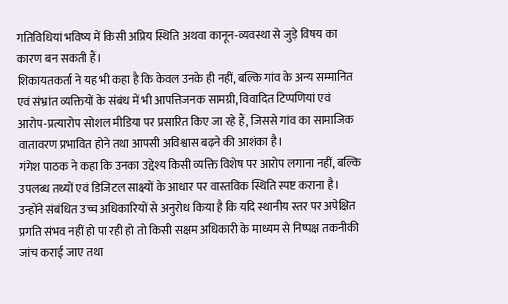गतिविधियां भविष्य में किसी अप्रिय स्थिति अथवा कानून-व्यवस्था से जुड़े विषय का कारण बन सकती हैं।
शिकायतकर्ता ने यह भी कहा है कि केवल उनके ही नहीं, बल्कि गांव के अन्य सम्मानित एवं संभ्रांत व्यक्तियों के संबंध में भी आपत्तिजनक सामग्री, विवादित टिप्पणियां एवं आरोप-प्रत्यारोप सोशल मीडिया पर प्रसारित किए जा रहे हैं, जिससे गांव का सामाजिक वातावरण प्रभावित होने तथा आपसी अविश्वास बढ़ने की आशंका है।
गंगेश पाठक ने कहा कि उनका उद्देश्य किसी व्यक्ति विशेष पर आरोप लगाना नहीं, बल्कि उपलब्ध तथ्यों एवं डिजिटल साक्ष्यों के आधार पर वास्तविक स्थिति स्पष्ट कराना है। उन्होंने संबंधित उच्च अधिकारियों से अनुरोध किया है कि यदि स्थानीय स्तर पर अपेक्षित प्रगति संभव नहीं हो पा रही हो तो किसी सक्षम अधिकारी के माध्यम से निष्पक्ष तकनीकी जांच कराई जाए तथा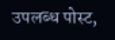उपलब्ध पोस्ट,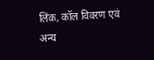लिंक, कॉल विवरण एवं अन्य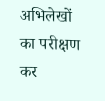अभिलेखों का परीक्षण कर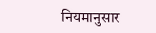नियमानुसार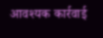आवश्यक कार्रवाई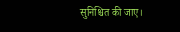सुनिश्चित की जाए।